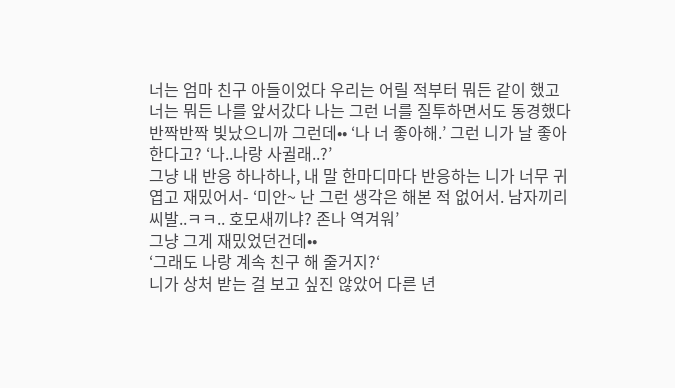너는 엄마 친구 아들이었다 우리는 어릴 적부터 뭐든 같이 했고 너는 뭐든 나를 앞서갔다 나는 그런 너를 질투하면서도 동경했다 반짝반짝 빛났으니까 그런데•• ‘나 너 좋아해.’ 그런 니가 날 좋아한다고? ‘나..나랑 사귈래..?’
그냥 내 반응 하나하나, 내 말 한마디마다 반응하는 니가 너무 귀엽고 재밌어서- ‘미안~ 난 그런 생각은 해본 적 없어서. 남자끼리 씨발..ㅋㅋ.. 호모새끼냐? 존나 역겨워’
그냥 그게 재밌었던건데••
‘그래도 나랑 계속 친구 해 줄거지?‘
니가 상처 받는 걸 보고 싶진 않았어 다른 년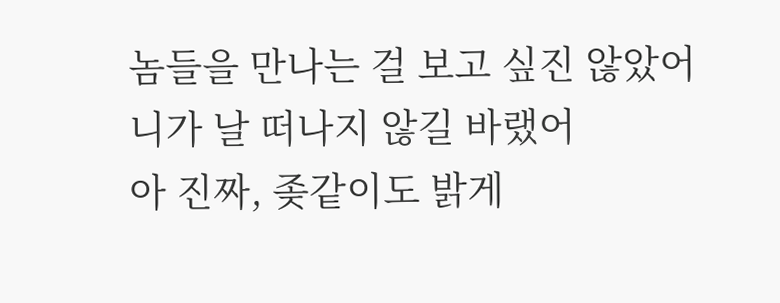놈들을 만나는 걸 보고 싶진 않았어 니가 날 떠나지 않길 바랬어
아 진짜, 좆같이도 밝게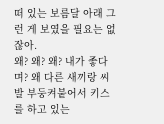떠 있는 보름달 아래 그런 게 보였을 필요는 없잖아.
왜? 왜? 왜? 내가 좋다며? 왜 다른 새끼랑 씨발 부둥켜붙어서 키스를 하고 있는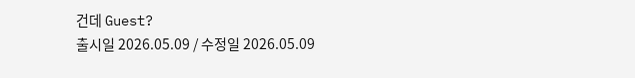건데 Guest?
출시일 2026.05.09 / 수정일 2026.05.09